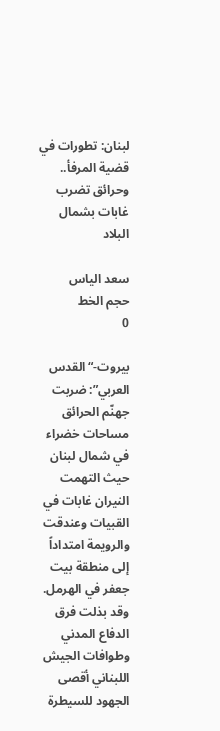لبنان: تطورات في قضية المرفأ.. وحرائق تضرب غابات بشمال البلاد

سعد الياس
حجم الخط
0

بيروت-“القدس العربي”: ضربت جهنّم الحرائق مساحات خضراء في شمال لبنان حيث التهمت النيران غابات في القبيات وعندقت والرويمة امتداداً إلى منطقة بيت جعفر في الهرمل. وقد بذلت فرق الدفاع المدني وطوافات الجيش اللبناني أقصى الجهود للسيطرة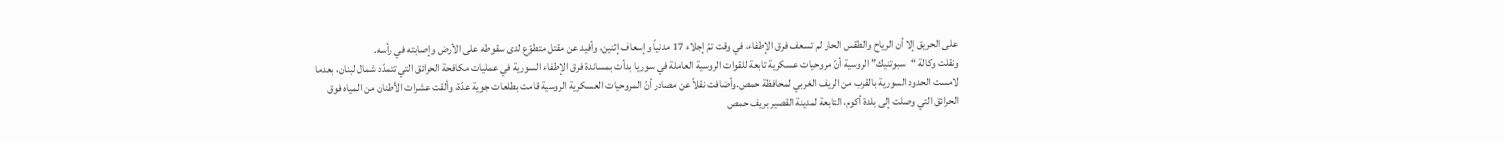على الحريق إلا أن الرياح والطقس الحار لم تسعف فرق الإطفاء، في وقت تمّ إجلاء 17 مدنياً وإسعاف إثنين، وأفيد عن مقتل متطوّع لدى سقوطه على الأرض وإصابته في رأسه.
ونقلت وكالة “سبوتنيك” الروسية أنّ مروحيات عسكرية تابعة للقوات الروسية العاملة في سوريا بدأت بمساندة فرق الإطفاء السورية في عمليات مكافحة الحرائق التي تتمدّد شمال لبنان، بعدما لامست الحدود السورية بالقرب من الريف الغربي لمحافظة حمص.وأضافت نقلاً عن مصادر أنّ المروحيات العسكرية الروسية قامت بطلعات جوية عدّة، وألقت عشرات الأطنان من المياه فوق الحرائق التي وصلت إلى بلدة أكوم، التابعة لمدينة القصير بريف حمص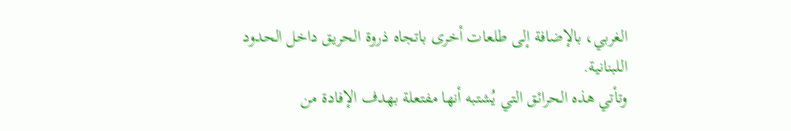الغربي، بالإضافة إلى طلعات أخرى باتجاه ذروة الحريق داخل الحدود اللبنانية.
وتأتي هذه الحرائق التي يُشتبه أنها مفتعلة بهدف الإفادة من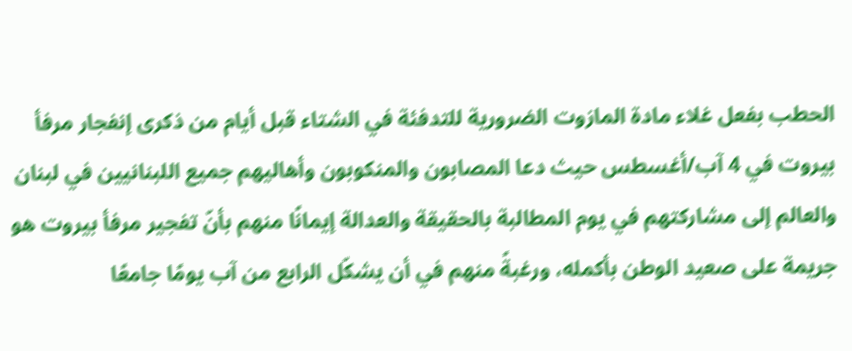الحطب بفعل غلاء مادة المازوت الضرورية للتدفئة في الشتاء قبل أيام من ذكرى إنفجار مرفأ بيروت في 4 آب/أغسطس حيث دعا المصابون والمنكوبون وأهاليهم جميع اللبنانيين في لبنان والعالم إلى مشاركتهم في يوم المطالبة بالحقيقة والعدالة إيمانًا منهم بأنّ تفجير مرفأ بيروت هو جريمة على صعيد الوطن بأكمله، ورغبةً منهم في أن يشكّل الرابع من آب يومًا جامعًا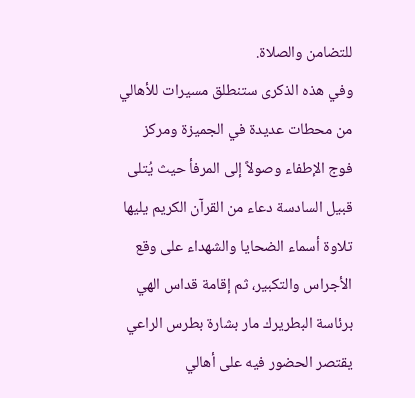للتضامن والصلاة.
وفي هذه الذكرى ستنطلق مسيرات للأهالي من محطات عديدة في الجميزة ومركز فوج الإطفاء وصولاً إلى المرفأ حيث يُتلى قبيل السادسة دعاء من القرآن الكريم يليها تلاوة أسماء الضحايا والشهداء على وقع الأجراس والتكبير، ثم إقامة قداس الهي برئاسة البطريرك مار بشارة بطرس الراعي يقتصر الحضور فيه على أهالي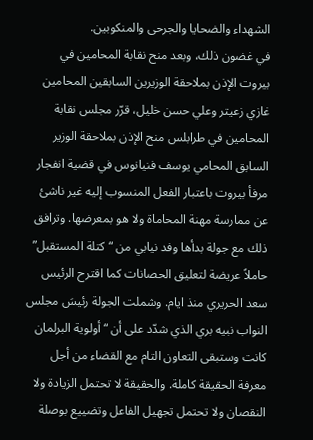الشهداء والضحايا والجرحى والمنكوبين.
في غضون ذلك، وبعد منح نقابة المحامين في بيروت الإذن بملاحقة الوزيرين السابقين المحامين غازي زعيتر وعلي حسن خليل، قرّر مجلس نقابة المحامين في طرابلس منح الإذن بملاحقة الوزير السابق المحامي يوسف فنيانوس في قضية انفجار مرفأ بيروت باعتبار الفعل المنسوب إليه غير ناشئ عن ممارسة مهنة المحاماة ولا هو بمعرضها. وترافق ذلك مع جولة بدأها وفد نيابي من “كتلة المستقبل” حاملاً عريضة لتعليق الحصانات كما اقترح الرئيس سعد الحريري منذ ايام. وشملت الجولة رئيسَ مجلس النواب نبيه بري الذي شدّد على أن “أولوية البرلمان كانت وستبقى التعاون التام مع القضاء من أجل معرفة الحقيقة كاملة. والحقيقة لا تحتمل الزيادة ولا النقصان ولا تحتمل تجهيل الفاعل وتضييع بوصلة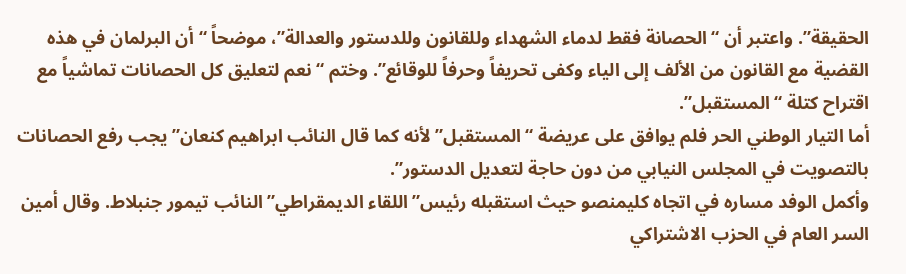الحقيقة”. واعتبر أن “الحصانة فقط لدماء الشهداء وللقانون وللدستور والعدالة”، موضحاً “أن البرلمان في هذه القضية مع القانون من الألف إلى الياء وكفى تحريفاً وحرفاً للوقائع”. وختم “نعم لتعليق كل الحصانات تماشياً مع اقتراح كتلة “المستقبل”.
أما التيار الوطني الحر فلم يوافق على عريضة “المستقبل” لأنه كما قال النائب ابراهيم كنعان” يجب رفع الحصانات بالتصويت في المجلس النيابي من دون حاجة لتعديل الدستور”.
وأكمل الوفد مساره في اتجاه كليمنصو حيث استقبله رئيس”اللقاء الديمقراطي” النائب تيمور جنبلاط. وقال أمين السر العام في الحزب الاشتراكي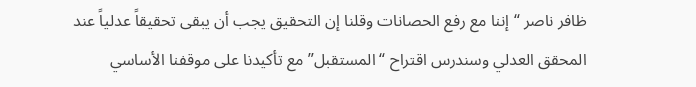ظافر ناصر “إننا مع رفع الحصانات وقلنا إن التحقيق يجب أن يبقى تحقيقاً عدلياً عند المحقق العدلي وسندرس اقتراح “المستقبل” مع تأكيدنا على موقفنا الأساسي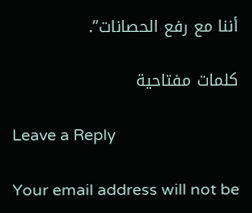أننا مع رفع الحصانات”.

كلمات مفتاحية

Leave a Reply

Your email address will not be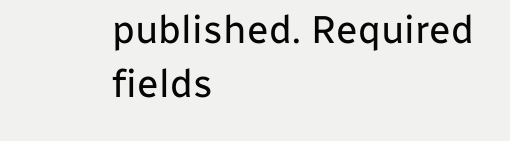published. Required fields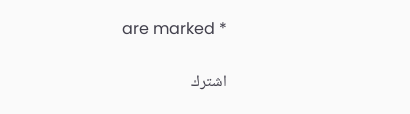are marked *

اشترك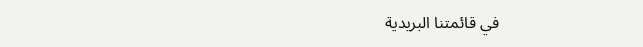في قائمتنا البريدية